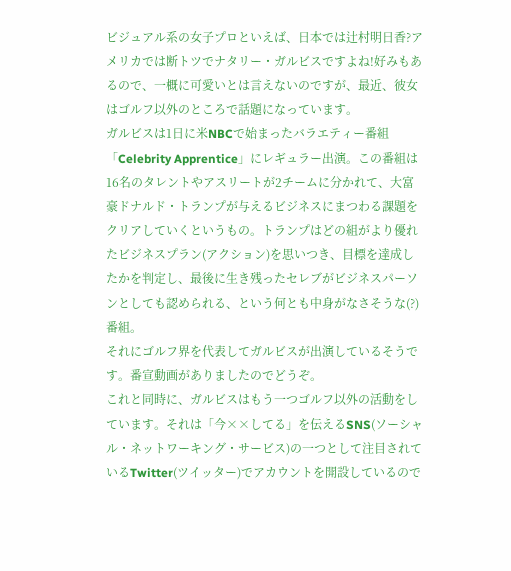ビジュアル系の女子プロといえば、日本では辻村明日香?アメリカでは断トツでナタリー・ガルビスですよね!好みもあるので、一概に可愛いとは言えないのですが、最近、彼女はゴルフ以外のところで話題になっています。
ガルビスは1日に米NBCで始まったバラエティー番組「Celebrity Apprentice」にレギュラー出演。この番組は16名のタレントやアスリートが2チームに分かれて、大富豪ドナルド・トランプが与えるビジネスにまつわる課題をクリアしていくというもの。トランプはどの組がより優れたビジネスプラン(アクション)を思いつき、目標を達成したかを判定し、最後に生き残ったセレブがビジネスパーソンとしても認められる、という何とも中身がなさそうな(?)番組。
それにゴルフ界を代表してガルビスが出演しているそうです。番宣動画がありましたのでどうぞ。
これと同時に、ガルビスはもう一つゴルフ以外の活動をしています。それは「今××してる」を伝えるSNS(ソーシャル・ネットワーキング・サービス)の一つとして注目されているTwitter(ツイッター)でアカウントを開設しているので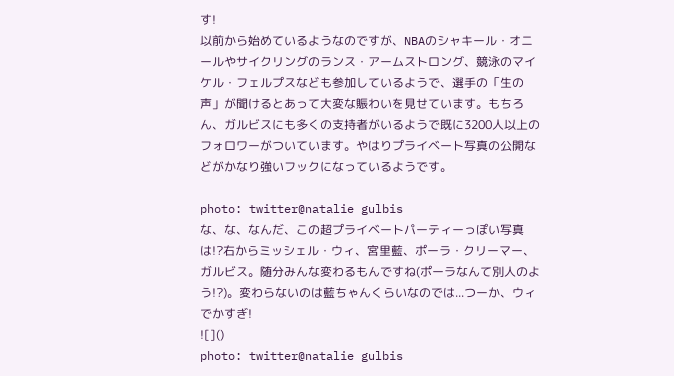す!
以前から始めているようなのですが、NBAのシャキール・オニールやサイクリングのランス・アームストロング、競泳のマイケル・フェルプスなども参加しているようで、選手の「生の声」が聞けるとあって大変な賑わいを見せています。もちろん、ガルビスにも多くの支持者がいるようで既に3200人以上のフォロワーがついています。やはりプライベート写真の公開などがかなり強いフックになっているようです。

photo: twitter@natalie gulbis
な、な、なんだ、この超プライベートパーティーっぽい写真は!?右からミッシェル・ウィ、宮里藍、ポーラ・クリーマー、ガルビス。随分みんな変わるもんですね(ポーラなんて別人のよう!?)。変わらないのは藍ちゃんくらいなのでは...つーか、ウィでかすぎ!
![]()
photo: twitter@natalie gulbis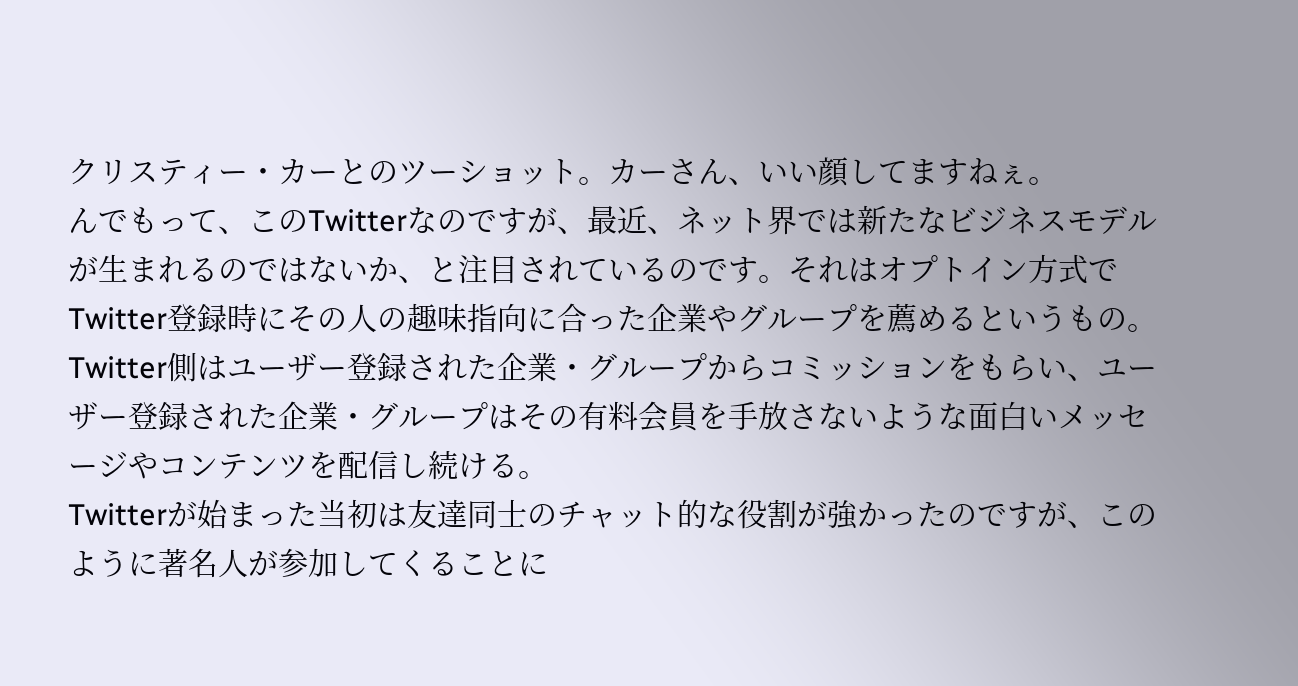クリスティー・カーとのツーショット。カーさん、いい顔してますねぇ。
んでもって、このTwitterなのですが、最近、ネット界では新たなビジネスモデルが生まれるのではないか、と注目されているのです。それはオプトイン方式でTwitter登録時にその人の趣味指向に合った企業やグループを薦めるというもの。Twitter側はユーザー登録された企業・グループからコミッションをもらい、ユーザー登録された企業・グループはその有料会員を手放さないような面白いメッセージやコンテンツを配信し続ける。
Twitterが始まった当初は友達同士のチャット的な役割が強かったのですが、このように著名人が参加してくることに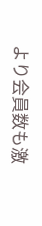より会員数も激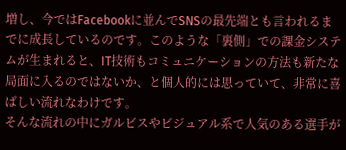増し、今ではFacebookに並んでSNSの最先端とも言われるまでに成長しているのです。このような「裏側」での課金システムが生まれると、IT技術もコミュニケーションの方法も新たな局面に入るのではないか、と個人的には思っていて、非常に喜ばしい流れなわけです。
そんな流れの中にガルビスやビジュアル系で人気のある選手が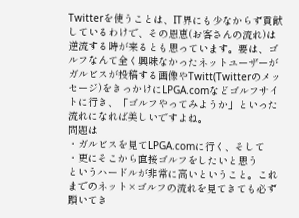Twitterを使うことは、IT界にも少なからず貢献しているわけで、その恩恵(お客さんの流れ)は逆流する時が来るとも思っています。要は、ゴルフなんて全く興味なかったネットユーザーがガルビスが投稿する画像やTwitt(Twitterのメッセージ)をきっかけにLPGA.comなどゴルフサイトに行き、「ゴルフやってみようか」といった流れになれば美しいですよね。
問題は
・ガルビスを見てLPGA.comに行く、そして
・更にそこから直接ゴルフをしたいと思う
というハードルが非常に高いということ。これまでのネット×ゴルフの流れを見てきても必ず躓いてき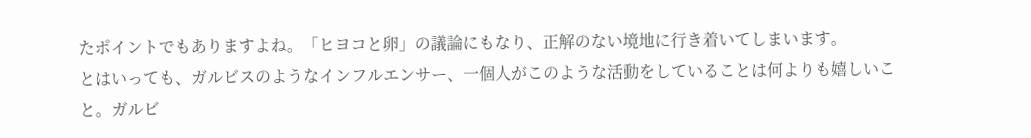たポイントでもありますよね。「ヒヨコと卵」の議論にもなり、正解のない境地に行き着いてしまいます。
とはいっても、ガルビスのようなインフルエンサー、一個人がこのような活動をしていることは何よりも嬉しいこと。ガルビ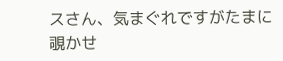スさん、気まぐれですがたまに覗かせ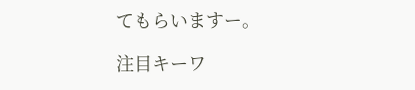てもらいますー。

注目キーワ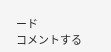ード
コメントする